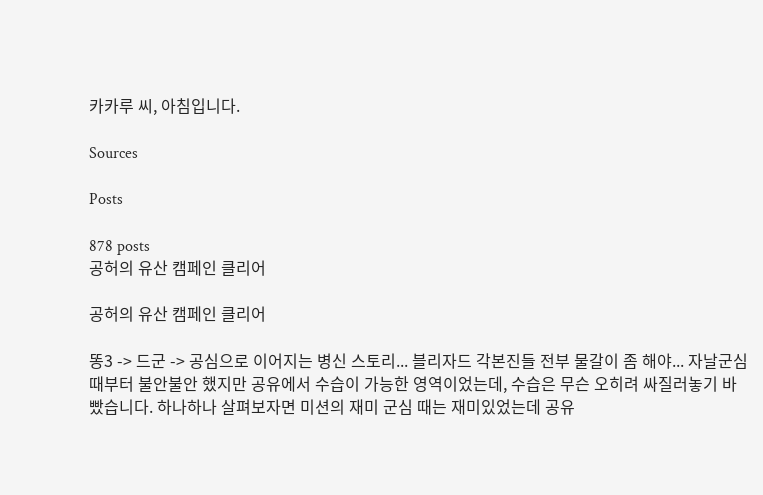카카루 씨, 아침입니다.

Sources

Posts

878 posts
공허의 유산 캠페인 클리어

공허의 유산 캠페인 클리어

똥3 -> 드군 -> 공심으로 이어지는 병신 스토리... 블리자드 각본진들 전부 물갈이 좀 해야... 자날군심 때부터 불안불안 했지만 공유에서 수습이 가능한 영역이었는데, 수습은 무슨 오히려 싸질러놓기 바빴습니다. 하나하나 살펴보자면 미션의 재미 군심 때는 재미있었는데 공유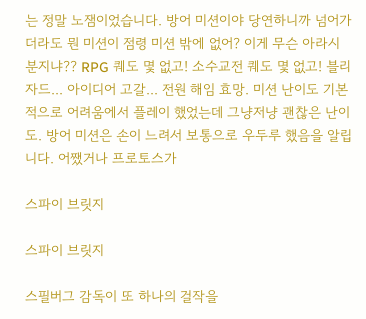는 정말 노잼이었습니다. 방어 미션이야 당연하니까 넘어가더라도 뭔 미션이 점령 미션 밖에 없어? 이게 무슨 아라시 분지냐?? RPG 퀘도 몇 없고! 소수교전 퀘도 몇 없고! 블리자드... 아이디어 고갈... 전원 해임 효망. 미션 난이도 기본적으로 어려움에서 플레이 했었는데 그냥저냥 괜찮은 난이도. 방어 미션은 손이 느려서 보통으로 우두루 했음을 알립니다. 어쨌거나 프로토스가

스파이 브릿지

스파이 브릿지

스필버그 감독이 또 하나의 걸작을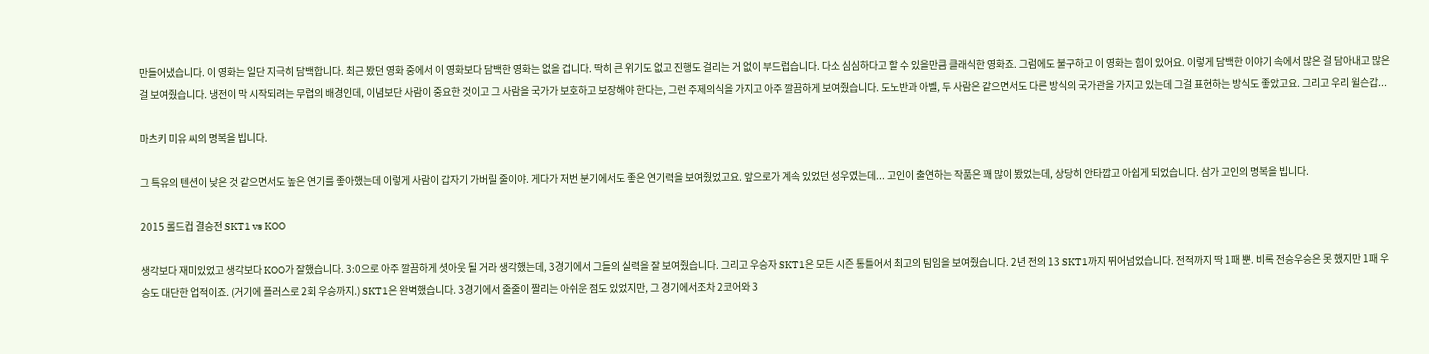만들어냈습니다. 이 영화는 일단 지극히 담백합니다. 최근 봤던 영화 중에서 이 영화보다 담백한 영화는 없을 겁니다. 딱히 큰 위기도 없고 진행도 걸리는 거 없이 부드럽습니다. 다소 심심하다고 할 수 있을만큼 클래식한 영화죠. 그럼에도 불구하고 이 영화는 힘이 있어요. 이렇게 담백한 이야기 속에서 많은 걸 담아내고 많은 걸 보여줬습니다. 냉전이 막 시작되려는 무렵의 배경인데, 이념보단 사람이 중요한 것이고 그 사람을 국가가 보호하고 보장해야 한다는, 그런 주제의식을 가지고 아주 깔끔하게 보여줬습니다. 도노반과 아벨, 두 사람은 같으면서도 다른 방식의 국가관을 가지고 있는데 그걸 표현하는 방식도 좋았고요. 그리고 우리 윌슨갑...

마츠키 미유 씨의 명복을 빕니다.

그 특유의 텐션이 낮은 것 같으면서도 높은 연기를 좋아했는데 이렇게 사람이 갑자기 가버릴 줄이야. 게다가 저번 분기에서도 좋은 연기력을 보여줬었고요. 앞으로가 계속 있었던 성우였는데... 고인이 출연하는 작품은 꽤 많이 봤었는데, 상당히 안타깝고 아쉽게 되었습니다. 삼가 고인의 명복을 빕니다.

2015 롤드컵 결승전 SKT1 vs KOO

생각보다 재미있었고 생각보다 KOO가 잘했습니다. 3:0으로 아주 깔끔하게 셧아웃 될 거라 생각했는데, 3경기에서 그들의 실력을 잘 보여줬습니다. 그리고 우승자 SKT1은 모든 시즌 통틀어서 최고의 팀임을 보여줬습니다. 2년 전의 13 SKT1까지 뛰어넘었습니다. 전적까지 딱 1패 뿐. 비록 전승우승은 못 했지만 1패 우승도 대단한 업적이죠. (거기에 플러스로 2회 우승까지.) SKT1은 완벽했습니다. 3경기에서 줄줄이 짤리는 아쉬운 점도 있었지만, 그 경기에서조차 2코어와 3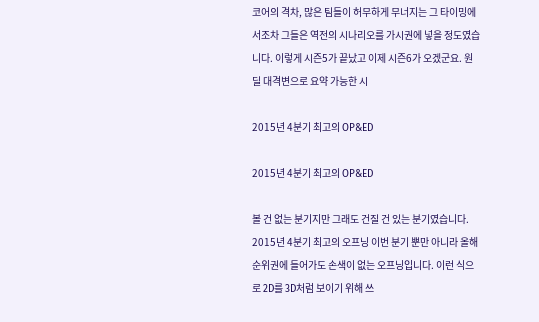코어의 격차, 많은 팀들이 허무하게 무너지는 그 타이밍에서조차 그들은 역전의 시나리오를 가시권에 넣을 정도였습니다. 이렇게 시즌5가 끝났고 이제 시즌6가 오겠군요. 원딜 대격변으로 요약 가능한 시

2015년 4분기 최고의 OP&ED

2015년 4분기 최고의 OP&ED

볼 건 없는 분기지만 그래도 건질 건 있는 분기였습니다. 2015년 4분기 최고의 오프닝 이번 분기 뿐만 아니라 올해 순위권에 들어가도 손색이 없는 오프닝입니다. 이런 식으로 2D를 3D처럼 보이기 위해 쓰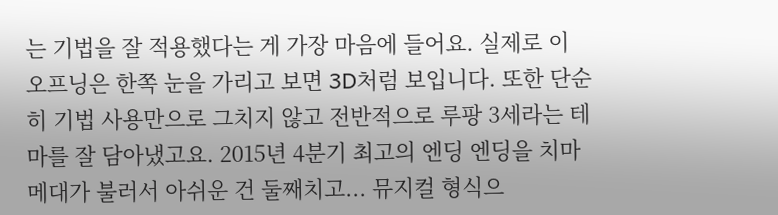는 기법을 잘 적용했다는 게 가장 마음에 들어요. 실제로 이 오프닝은 한쪽 눈을 가리고 보면 3D처럼 보입니다. 또한 단순히 기법 사용만으로 그치지 않고 전반적으로 루팡 3세라는 테마를 잘 담아냈고요. 2015년 4분기 최고의 엔딩 엔딩을 치마메대가 불러서 아쉬운 건 둘째치고... 뮤지컬 형식으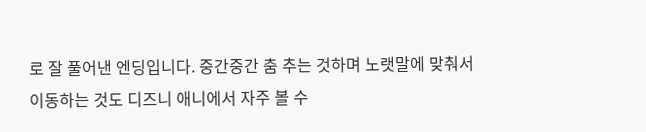로 잘 풀어낸 엔딩입니다. 중간중간 춤 추는 것하며 노랫말에 맞춰서 이동하는 것도 디즈니 애니에서 자주 볼 수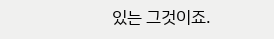있는 그것이죠.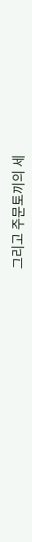그리고 주문토끼의 세